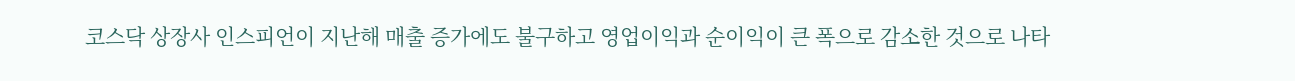코스닥 상장사 인스피언이 지난해 매출 증가에도 불구하고 영업이익과 순이익이 큰 폭으로 감소한 것으로 나타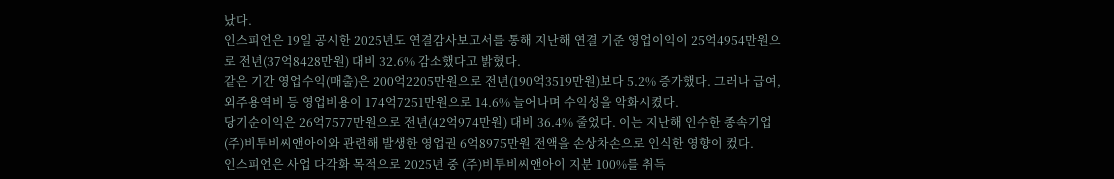났다.
인스피언은 19일 공시한 2025년도 연결감사보고서를 통해 지난해 연결 기준 영업이익이 25억4954만원으로 전년(37억8428만원) 대비 32.6% 감소했다고 밝혔다.
같은 기간 영업수익(매출)은 200억2205만원으로 전년(190억3519만원)보다 5.2% 증가했다. 그러나 급여, 외주용역비 등 영업비용이 174억7251만원으로 14.6% 늘어나며 수익성을 악화시켰다.
당기순이익은 26억7577만원으로 전년(42억974만원) 대비 36.4% 줄었다. 이는 지난해 인수한 종속기업 (주)비투비씨앤아이와 관련해 발생한 영업권 6억8975만원 전액을 손상차손으로 인식한 영향이 컸다.
인스피언은 사업 다각화 목적으로 2025년 중 (주)비투비씨앤아이 지분 100%를 취득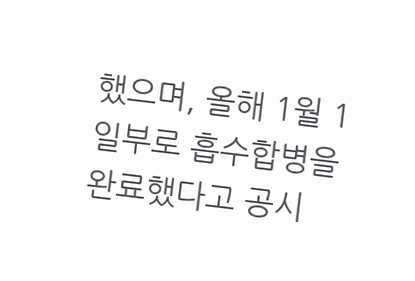했으며, 올해 1월 1일부로 흡수합병을 완료했다고 공시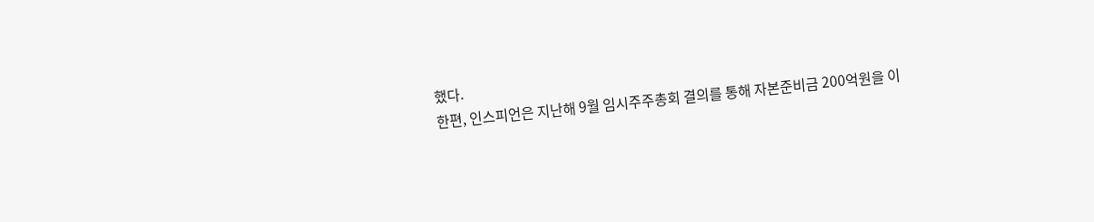했다.
한편, 인스피언은 지난해 9월 임시주주총회 결의를 통해 자본준비금 200억원을 이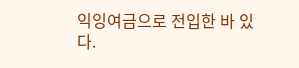익잉여금으로 전입한 바 있다.